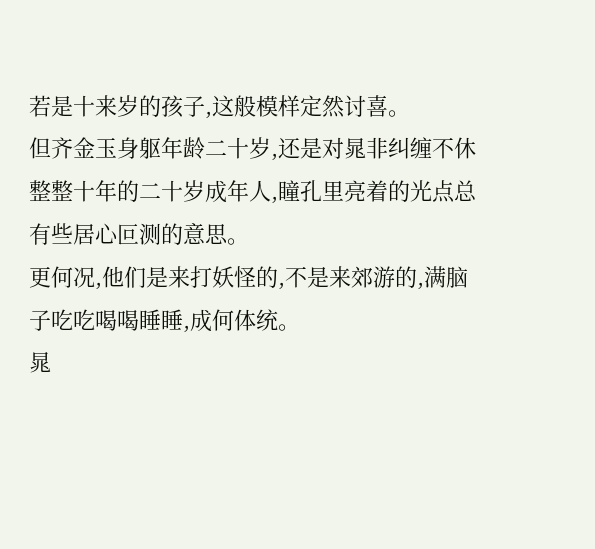若是十来岁的孩子,这般模样定然讨喜。
但齐金玉身躯年龄二十岁,还是对晁非纠缠不休整整十年的二十岁成年人,瞳孔里亮着的光点总有些居心叵测的意思。
更何况,他们是来打妖怪的,不是来郊游的,满脑子吃吃喝喝睡睡,成何体统。
晁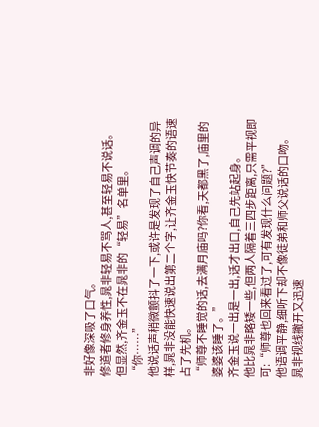非好像深吸了口气。
修道者修身养性,晁非轻易不骂人,甚至轻易不说话。
但显然,齐金玉不在晁非的“轻易”名单里。
“你……”
他说话声稍微颤抖了一下,或许是发现了自己声调的异样,晁非没能快速说出第二个字,让齐金玉快节奏的语速占了先机。
“师尊不睡觉的话,去满月庙吗?你看,天都黑了,庙里的婆婆该睡了。”
齐金玉说一出是一出,话才出口,自己先站起身。
他比晁非略矮一些,但两人隔着三四步距离,只需平视即可:“师尊也回来看过了,可有发现什么问题?”
他语调平静,细听下却不像徒弟和师父说话的口吻。
晁非视线撇开又迅速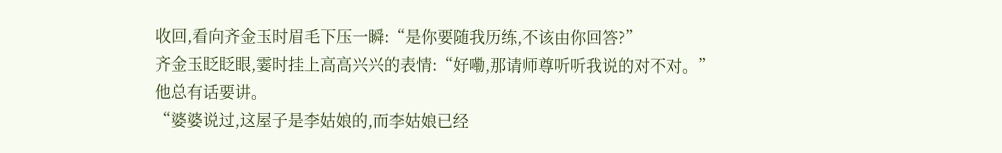收回,看向齐金玉时眉毛下压一瞬:“是你要随我历练,不该由你回答?”
齐金玉眨眨眼,霎时挂上高高兴兴的表情:“好嘞,那请师尊听听我说的对不对。”
他总有话要讲。
“婆婆说过,这屋子是李姑娘的,而李姑娘已经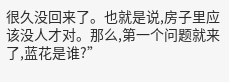很久没回来了。也就是说,房子里应该没人才对。那么,第一个问题就来了,蓝花是谁?”